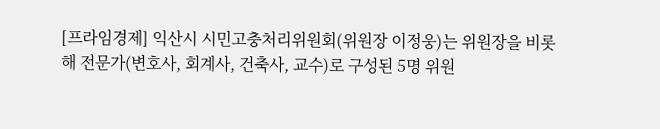[프라임경제] 익산시 시민고충처리위원회(위원장 이정웅)는 위원장을 비롯해 전문가(변호사, 회계사, 건축사, 교수)로 구성된 5명 위원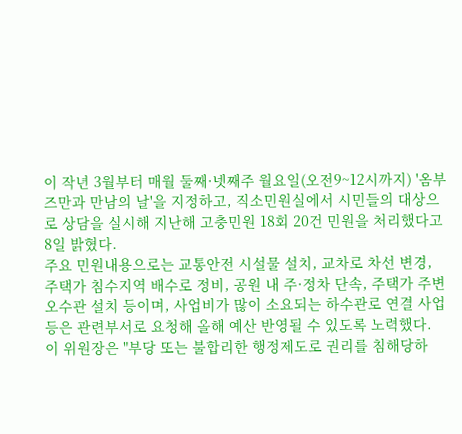이 작년 3월부터 매월 둘째·넷째주 월요일(오전9~12시까지) '옴부즈만과 만남의 날'을 지정하고, 직소민원실에서 시민들의 대상으로 상담을 실시해 지난해 고충민원 18회 20건 민원을 처리했다고 8일 밝혔다.
주요 민원내용으로는 교통안전 시설물 설치, 교차로 차선 변경, 주택가 침수지역 배수로 정비, 공원 내 주·정차 단속, 주택가 주변 오수관 설치 등이며, 사업비가 많이 소요되는 하수관로 연결 사업 등은 관련부서로 요청해 올해 예산 반영될 수 있도록 노력했다.
이 위원장은 "부당 또는 불합리한 행정제도로 권리를 침해당하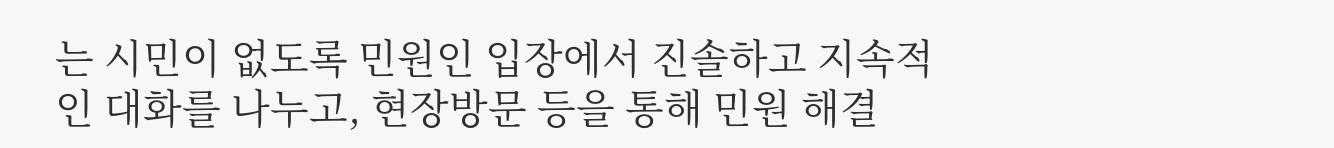는 시민이 없도록 민원인 입장에서 진솔하고 지속적인 대화를 나누고, 현장방문 등을 통해 민원 해결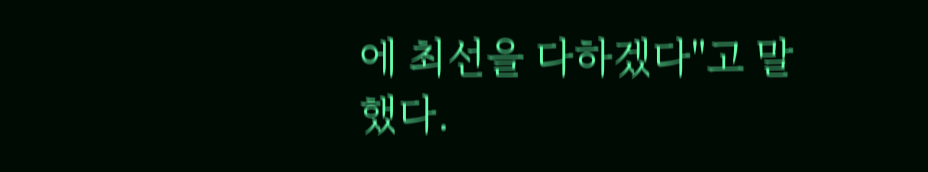에 최선을 다하겠다"고 말했다.